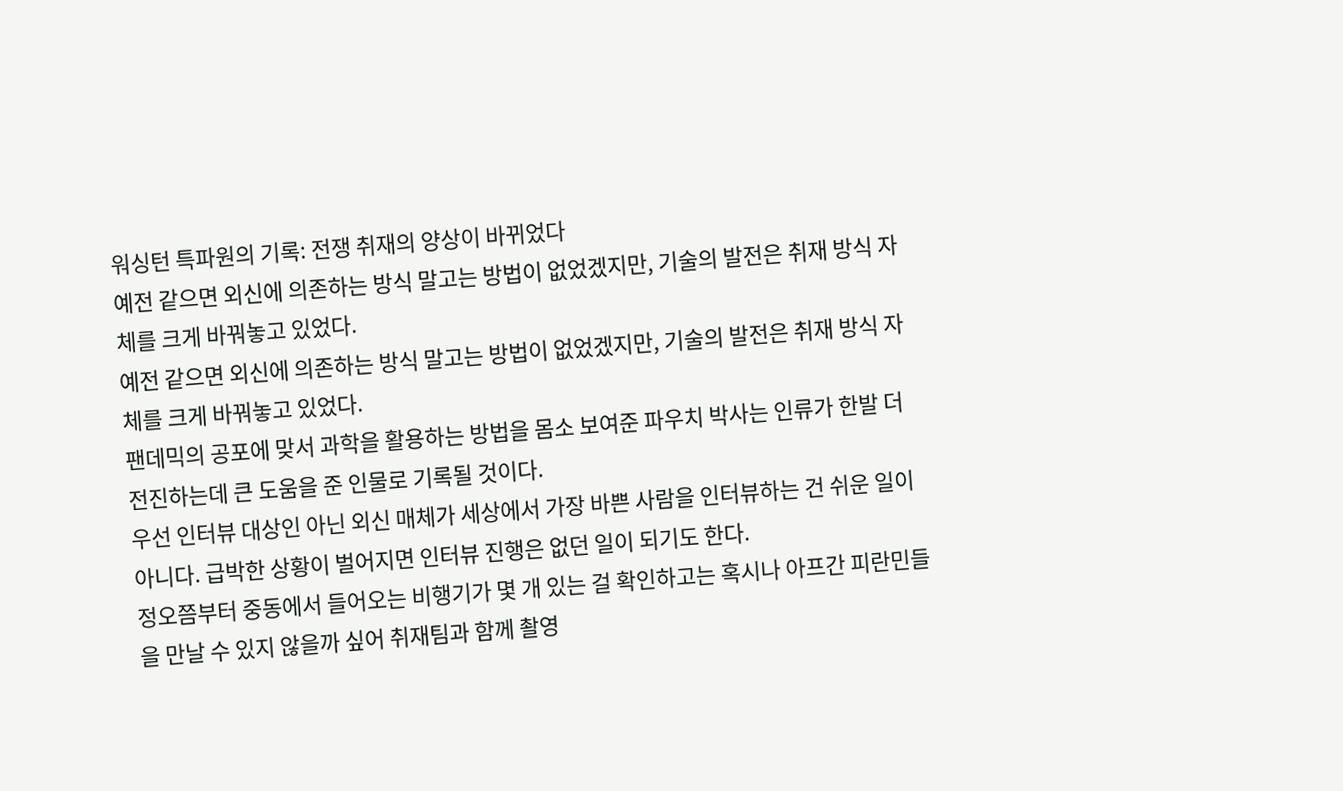워싱턴 특파원의 기록: 전쟁 취재의 양상이 바뀌었다
예전 같으면 외신에 의존하는 방식 말고는 방법이 없었겠지만, 기술의 발전은 취재 방식 자체를 크게 바꿔놓고 있었다.
예전 같으면 외신에 의존하는 방식 말고는 방법이 없었겠지만, 기술의 발전은 취재 방식 자체를 크게 바꿔놓고 있었다.
팬데믹의 공포에 맞서 과학을 활용하는 방법을 몸소 보여준 파우치 박사는 인류가 한발 더 전진하는데 큰 도움을 준 인물로 기록될 것이다.
우선 인터뷰 대상인 아닌 외신 매체가 세상에서 가장 바쁜 사람을 인터뷰하는 건 쉬운 일이 아니다. 급박한 상황이 벌어지면 인터뷰 진행은 없던 일이 되기도 한다.
정오쯤부터 중동에서 들어오는 비행기가 몇 개 있는 걸 확인하고는 혹시나 아프간 피란민들을 만날 수 있지 않을까 싶어 취재팀과 함께 촬영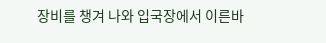장비를 챙겨 나와 입국장에서 이른바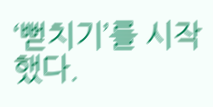‘뻗치기’를 시작했다.